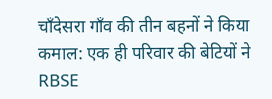चाँदेसरा गाँव की तीन बहनों ने किया कमाल: एक ही परिवार की बेटियों ने RBSE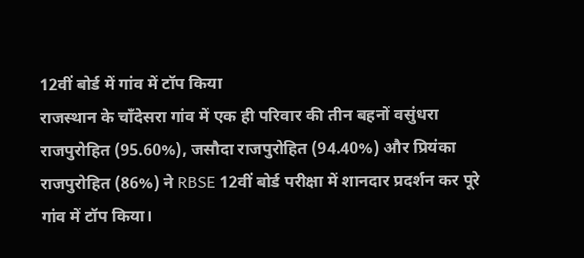12वीं बोर्ड में गांव में टॉप किया
राजस्थान के चाँदेसरा गांव में एक ही परिवार की तीन बहनों वसुंधरा राजपुरोहित (95.60%), जसौदा राजपुरोहित (94.40%) और प्रियंका राजपुरोहित (86%) ने RBSE 12वीं बोर्ड परीक्षा में शानदार प्रदर्शन कर पूरे गांव में टॉप किया।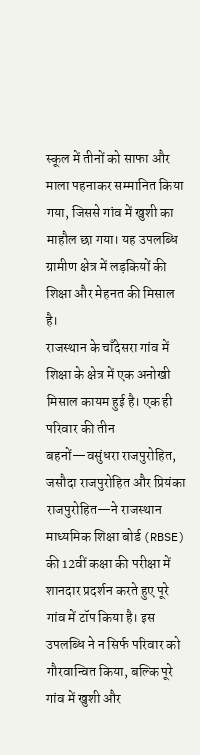स्कूल में तीनों को साफा और माला पहनाकर सम्मानित किया गया, जिससे गांव में खुशी का माहौल छा गया। यह उपलब्धि ग्रामीण क्षेत्र में लड़कियों की शिक्षा और मेहनत की मिसाल है।
राजस्थान के चाँदेसरा गांव में शिक्षा के क्षेत्र में एक अनोखी मिसाल कायम हुई है। एक ही परिवार की तीन बहनों—वसुंधरा राजपुरोहित, जसौदा राजपुरोहित और प्रियंका राजपुरोहित—ने राजस्थान माध्यमिक शिक्षा बोर्ड (RBSE) की 12वीं कक्षा की परीक्षा में शानदार प्रदर्शन करते हुए पूरे गांव में टॉप किया है। इस उपलब्धि ने न सिर्फ परिवार को गौरवान्वित किया, बल्कि पूरे गांव में खुशी और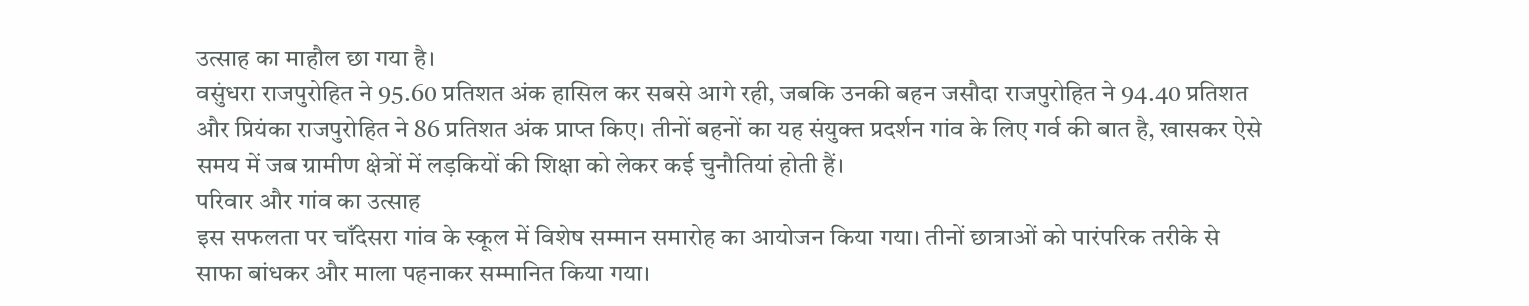उत्साह का माहौल छा गया है।
वसुंधरा राजपुरोहित ने 95.60 प्रतिशत अंक हासिल कर सबसे आगे रही, जबकि उनकी बहन जसौदा राजपुरोहित ने 94.40 प्रतिशत और प्रियंका राजपुरोहित ने 86 प्रतिशत अंक प्राप्त किए। तीनों बहनों का यह संयुक्त प्रदर्शन गांव के लिए गर्व की बात है, खासकर ऐसे समय में जब ग्रामीण क्षेत्रों में लड़कियों की शिक्षा को लेकर कई चुनौतियां होती हैं।
परिवार और गांव का उत्साह
इस सफलता पर चाँदेसरा गांव के स्कूल में विशेष सम्मान समारोह का आयोजन किया गया। तीनों छात्राओं को पारंपरिक तरीके से साफा बांधकर और माला पहनाकर सम्मानित किया गया।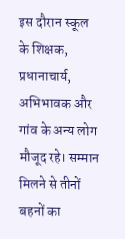इस दौरान स्कूल के शिक्षक, प्रधानाचार्य, अभिभावक और गांव के अन्य लोग मौजूद रहे। सम्मान मिलने से तीनों बहनों का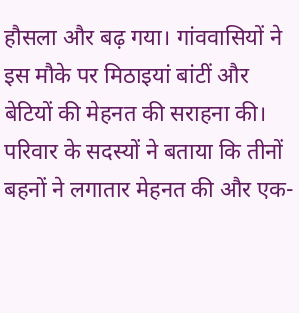हौसला और बढ़ गया। गांववासियों ने इस मौके पर मिठाइयां बांटीं और बेटियों की मेहनत की सराहना की।
परिवार के सदस्यों ने बताया कि तीनों बहनों ने लगातार मेहनत की और एक-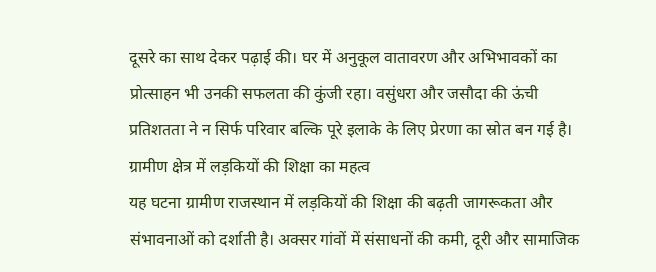दूसरे का साथ देकर पढ़ाई की। घर में अनुकूल वातावरण और अभिभावकों का प्रोत्साहन भी उनकी सफलता की कुंजी रहा। वसुंधरा और जसौदा की ऊंची प्रतिशतता ने न सिर्फ परिवार बल्कि पूरे इलाके के लिए प्रेरणा का स्रोत बन गई है।
ग्रामीण क्षेत्र में लड़कियों की शिक्षा का महत्व
यह घटना ग्रामीण राजस्थान में लड़कियों की शिक्षा की बढ़ती जागरूकता और संभावनाओं को दर्शाती है। अक्सर गांवों में संसाधनों की कमी, दूरी और सामाजिक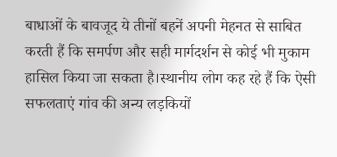बाधाओं के बावजूद ये तीनों बहनें अपनी मेहनत से साबित करती हैं कि समर्पण और सही मार्गदर्शन से कोई भी मुकाम हासिल किया जा सकता है।स्थानीय लोग कह रहे हैं कि ऐसी सफलताएं गांव की अन्य लड़कियों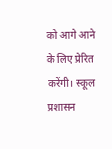को आगे आने के लिए प्रेरित करेंगी। स्कूल प्रशासन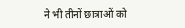ने भी तीनों छात्राओं को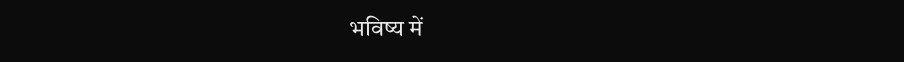भविष्य में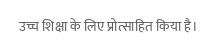उच्च शिक्षा के लिए प्रोत्साहित किया है।